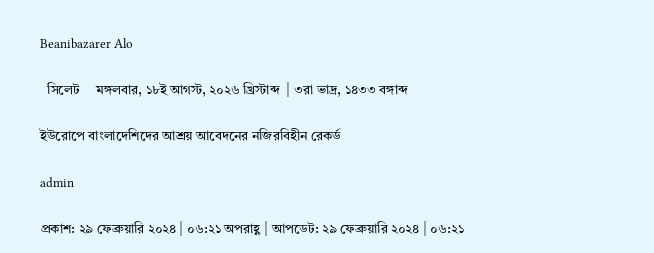Beanibazarer Alo

  সিলেট     মঙ্গলবার, ১৮ই আগস্ট, ২০২৬ খ্রিস্টাব্দ  | ৩রা ভাদ্র, ১৪৩৩ বঙ্গাব্দ

ইউরোপে বাংলাদেশিদের আশ্রয় আবেদনের নজিরবিহীন রেকর্ড

admin

প্রকাশ: ২৯ ফেব্রুয়ারি ২০২৪ | ০৬:২১ অপরাহ্ণ | আপডেট: ২৯ ফেব্রুয়ারি ২০২৪ | ০৬:২১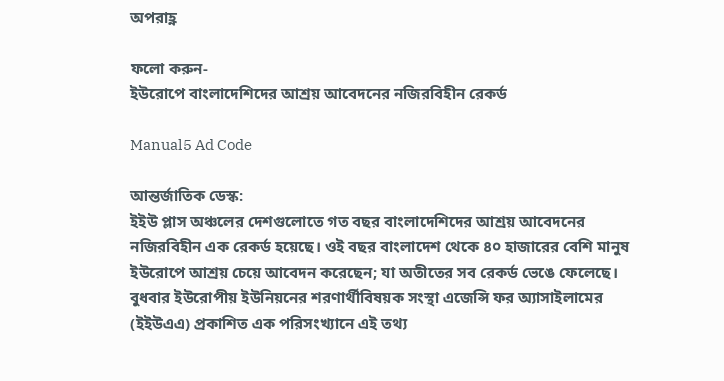অপরাহ্ণ

ফলো করুন-
ইউরোপে বাংলাদেশিদের আশ্রয় আবেদনের নজিরবিহীন রেকর্ড

Manual5 Ad Code

আন্তর্জাতিক ডেস্ক:
ইইউ প্লাস অঞ্চলের দেশগুলোতে গত বছর বাংলাদেশিদের আশ্রয় আবেদনের নজিরবিহীন এক রেকর্ড হয়েছে। ওই বছর বাংলাদেশ থেকে ৪০ হাজারের বেশি মানুষ ইউরোপে আশ্রয় চেয়ে আবেদন করেছেন; যা অতীতের সব রেকর্ড ভেঙে ফেলেছে। বুধবার ইউরোপীয় ইউনিয়নের শরণার্থীবিষয়ক সংস্থা এজেন্সি ফর অ্যাসাইলামের (ইইউএএ) প্রকাশিত এক পরিসংখ্যানে এই তথ্য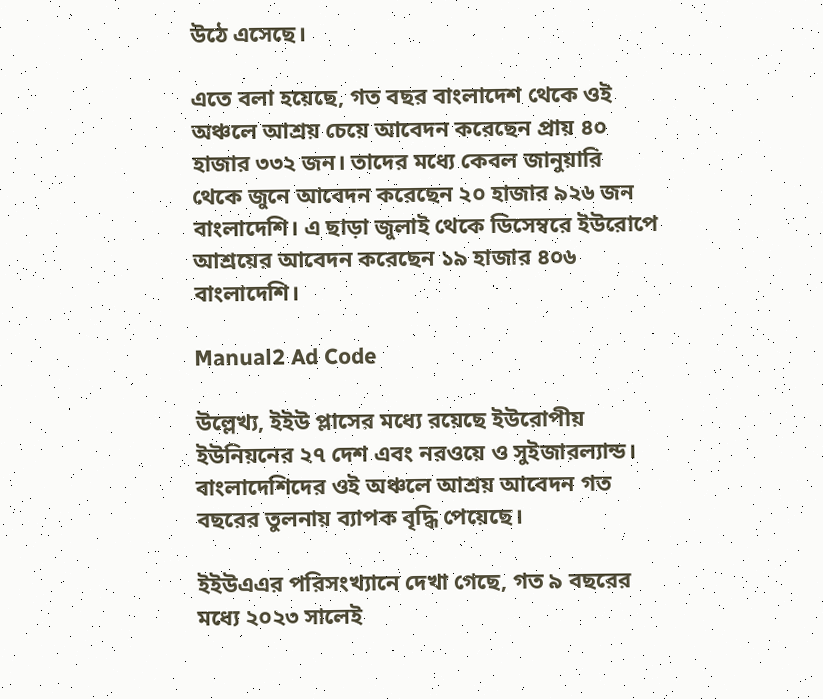উঠে এসেছে।

এতে বলা হয়েছে, গত বছর বাংলাদেশ থেকে ওই অঞ্চলে আশ্রয় চেয়ে আবেদন করেছেন প্রায় ৪০ হাজার ৩৩২ জন। তাদের মধ্যে কেবল জানুয়ারি থেকে জুনে আবেদন করেছেন ২০ হাজার ৯২৬ জন বাংলাদেশি। এ ছাড়া জুলাই থেকে ডিসেম্বরে ইউরোপে আশ্রয়ের আবেদন করেছেন ১৯ হাজার ৪০৬ বাংলাদেশি।

Manual2 Ad Code

উল্লেখ্য, ইইউ প্লাসের মধ্যে রয়েছে ইউরোপীয় ইউনিয়নের ২৭ দেশ এবং নরওয়ে ও সুইজারল্যান্ড। বাংলাদেশিদের ওই অঞ্চলে আশ্রয় আবেদন গত বছরের তুলনায় ব্যাপক বৃদ্ধি পেয়েছে।

ইইউএএর পরিসংখ্যানে দেখা গেছে, গত ৯ বছরের মধ্যে ২০২৩ সালেই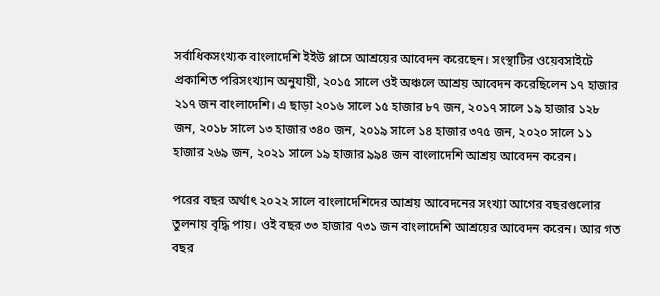সর্বাধিকসংখ্যক বাংলাদেশি ইইউ প্লাসে আশ্রয়ের আবেদন করেছেন। সংস্থাটির ওয়েবসাইটে প্রকাশিত পরিসংখ্যান অনুযায়ী, ২০১৫ সালে ওই অঞ্চলে আশ্রয় আবেদন করেছিলেন ১৭ হাজার ২১৭ জন বাংলাদেশি। এ ছাড়া ২০১৬ সালে ১৫ হাজার ৮৭ জন, ২০১৭ সালে ১৯ হাজার ১২৮ জন, ২০১৮ সালে ১৩ হাজার ৩৪০ জন, ২০১৯ সালে ১৪ হাজার ৩৭৫ জন, ২০২০ সালে ১১ হাজার ২৬৯ জন, ২০২১ সালে ১৯ হাজার ৯৯৪ জন বাংলাদেশি আশ্রয় আবেদন করেন।

পরের বছর অর্থাৎ ২০২২ সালে বাংলাদেশিদের আশ্রয় আবেদনের সংখ্যা আগের বছরগুলোর তুলনায় বৃদ্ধি পায়। ওই বছর ৩৩ হাজার ৭৩১ জন বাংলাদেশি আশ্রয়ের আবেদন করেন। আর গত বছর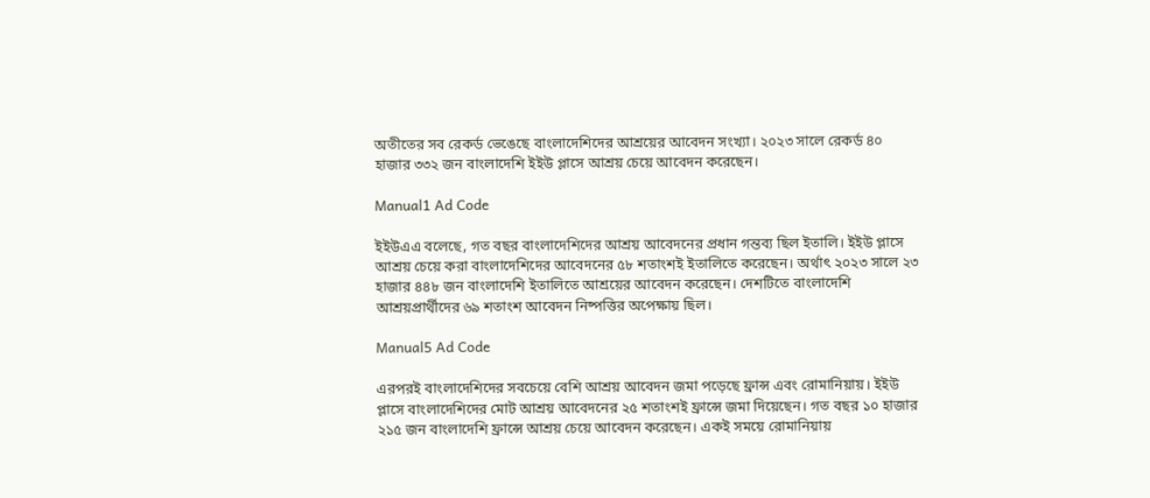অতীতের সব রেকর্ড ভেঙেছে বাংলাদেশিদের আশ্রয়ের আবেদন সংখ্যা। ২০২৩ সালে রেকর্ড ৪০ হাজার ৩৩২ জন বাংলাদেশি ইইউ প্লাসে আশ্রয় চেয়ে আবেদন করেছেন।

Manual1 Ad Code

ইইউএএ বলেছে, গত বছর বাংলাদেশিদের আশ্রয় আবেদনের প্রধান গন্তব্য ছিল ইতালি। ইইউ প্লাসে আশ্রয় চেয়ে করা বাংলাদেশিদের আবেদনের ৫৮ শতাংশই ইতালিতে করেছেন। অর্থাৎ ২০২৩ সালে ২৩ হাজার ৪৪৮ জন বাংলাদেশি ইতালিতে আশ্রয়ের আবেদন করেছেন। দেশটিতে বাংলাদেশি আশ্রয়প্রার্থীদের ৬৯ শতাংশ আবেদন নিষ্পত্তির অপেক্ষায় ছিল।

Manual5 Ad Code

এরপরই বাংলাদেশিদের সবচেয়ে বেশি আশ্রয় আবেদন জমা পড়েছে ফ্রান্স এবং রোমানিয়ায়। ইইউ প্লাসে বাংলাদেশিদের মোট আশ্রয় আবেদনের ২৫ শতাংশই ফ্রান্সে জমা দিয়েছেন। গত বছর ১০ হাজার ২১৫ জন বাংলাদেশি ফ্রান্সে আশ্রয় চেয়ে আবেদন করেছেন। একই সময়ে রোমানিয়ায়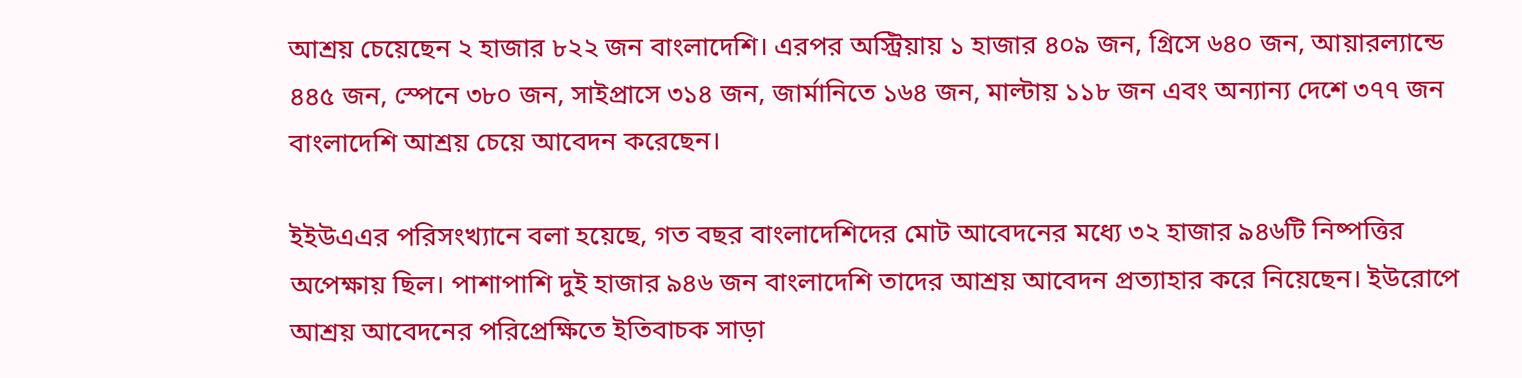আশ্রয় চেয়েছেন ২ হাজার ৮২২ জন বাংলাদেশি। এরপর অস্ট্রিয়ায় ১ হাজার ৪০৯ জন, গ্রিসে ৬৪০ জন, আয়ারল্যান্ডে ৪৪৫ জন, স্পেনে ৩৮০ জন, সাইপ্রাসে ৩১৪ জন, জার্মানিতে ১৬৪ জন, মাল্টায় ১১৮ জন এবং অন্যান্য দেশে ৩৭৭ জন বাংলাদেশি আশ্রয় চেয়ে আবেদন করেছেন।

ইইউএএর পরিসংখ্যানে বলা হয়েছে, গত বছর বাংলাদেশিদের মোট আবেদনের মধ্যে ৩২ হাজার ৯৪৬টি নিষ্পত্তির অপেক্ষায় ছিল। পাশাপাশি দুই হাজার ৯৪৬ জন বাংলাদেশি তাদের আশ্রয় আবেদন প্রত্যাহার করে নিয়েছেন। ইউরোপে আশ্রয় আবেদনের পরিপ্রেক্ষিতে ইতিবাচক সাড়া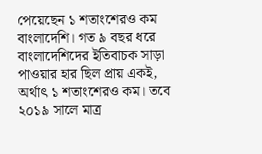পেয়েছেন ১ শতাংশেরও কম বাংলাদেশি। গত ৯ বছর ধরে বাংলাদেশিদের ইতিবাচক সাড়া পাওয়ার হার ছিল প্রায় একই, অর্থাৎ ১ শতাংশেরও কম। তবে ২০১৯ সালে মাত্র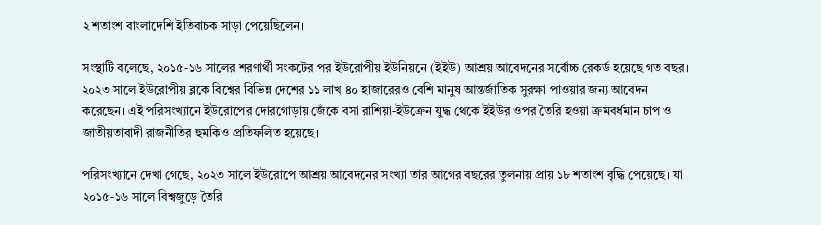২ শতাংশ বাংলাদেশি ইতিবাচক সাড়া পেয়েছিলেন।

সংস্থাটি বলেছে, ২০১৫-১৬ সালের শরণার্থী সংকটের পর ইউরোপীয় ইউনিয়নে (ইইউ) আশ্রয় আবেদনের সর্বোচ্চ রেকর্ড হয়েছে গত বছর। ২০২৩ সালে ইউরোপীয় ব্লকে বিশ্বের বিভিন্ন দেশের ১১ লাখ ৪০ হাজারেরও বেশি মানুষ আন্তর্জাতিক সুরক্ষা পাওয়ার জন্য আবেদন করেছেন। এই পরিসংখ্যানে ইউরোপের দোরগোড়ায় জেঁকে বসা রাশিয়া-ইউক্রেন যুদ্ধ থেকে ইইউর ওপর তৈরি হওয়া ক্রমবর্ধমান চাপ ও জাতীয়তাবাদী রাজনীতির হুমকিও প্রতিফলিত হয়েছে।

পরিসংখ্যানে দেখা গেছে, ২০২৩ সালে ইউরোপে আশ্রয় আবেদনের সংখ্যা তার আগের বছরের তুলনায় প্রায় ১৮ শতাংশ বৃদ্ধি পেয়েছে। যা ২০১৫-১৬ সালে বিশ্বজুড়ে তৈরি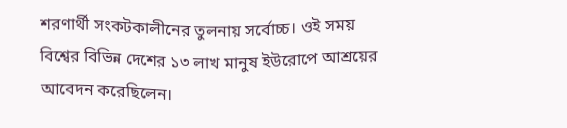শরণার্থী সংকটকালীনের তুলনায় সর্বোচ্চ। ওই সময় বিশ্বের বিভিন্ন দেশের ১৩ লাখ মানুষ ইউরোপে আশ্রয়ের আবেদন করেছিলেন।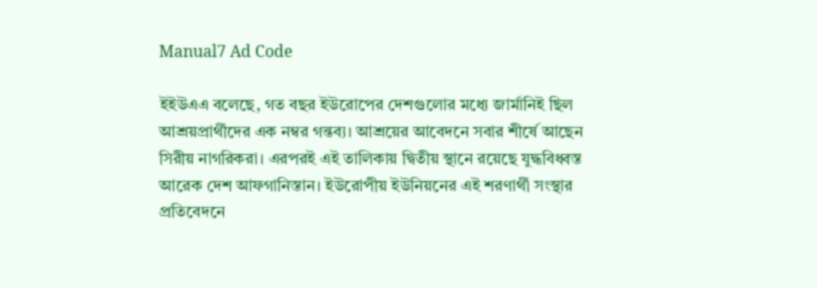Manual7 Ad Code

ইইউএএ বলেছে, গত বছর ইউরোপের দেশগুলোর মধ্যে জার্মানিই ছিল আশ্রয়প্রার্থীদের এক নম্বর গন্তব্য। আশ্রয়ের আবেদনে সবার শীর্ষে আছেন সিরীয় নাগরিকরা। এরপরই এই তালিকায় দ্বিতীয় স্থানে রয়েছে যুদ্ধবিধ্বস্ত আরেক দেশ আফগানিস্তান। ইউরোপীয় ইউনিয়নের এই শরণার্থী সংস্থার প্রতিবেদনে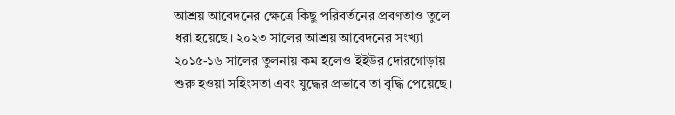আশ্রয় আবেদনের ক্ষেত্রে কিছু পরিবর্তনের প্রবণতাও তুলে ধরা হয়েছে। ২০২৩ সালের আশ্রয় আবেদনের সংখ্যা ২০১৫-১৬ সালের তুলনায় কম হলেও ইইউর দোরগোড়ায় শুরু হওয়া সহিংসতা এবং যুদ্ধের প্রভাবে তা বৃদ্ধি পেয়েছে।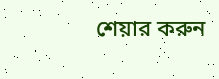শেয়ার করুন